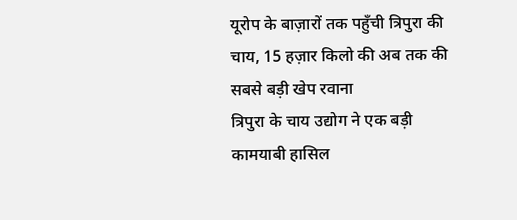यूरोप के बाज़ारों तक पहुँची त्रिपुरा की चाय, 15 हज़ार किलो की अब तक की सबसे बड़ी खेप रवाना
त्रिपुरा के चाय उद्योग ने एक बड़ी कामयाबी हासिल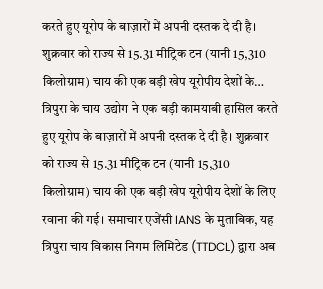करते हुए यूरोप के बाज़ारों में अपनी दस्तक दे दी है। शुक्रवार को राज्य से 15.31 मीट्रिक टन (यानी 15,310 किलोग्राम) चाय की एक बड़ी खेप यूरोपीय देशों के…
त्रिपुरा के चाय उद्योग ने एक बड़ी कामयाबी हासिल करते हुए यूरोप के बाज़ारों में अपनी दस्तक दे दी है। शुक्रवार को राज्य से 15.31 मीट्रिक टन (यानी 15,310 किलोग्राम) चाय की एक बड़ी खेप यूरोपीय देशों के लिए रवाना की गई। समाचार एजेंसी IANS के मुताबिक, यह त्रिपुरा चाय विकास निगम लिमिटेड (TTDCL) द्वारा अब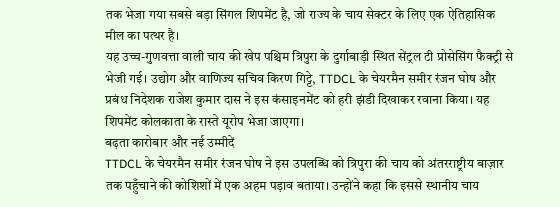तक भेजा गया सबसे बड़ा सिंगल शिपमेंट है, जो राज्य के चाय सेक्टर के लिए एक ऐतिहासिक मील का पत्थर है।
यह उच्च-गुणवत्ता वाली चाय की खेप पश्चिम त्रिपुरा के दुर्गाबाड़ी स्थित सेंट्रल टी प्रोसेसिंग फैक्ट्री से भेजी गई। उद्योग और वाणिज्य सचिव किरण गिट्टे, TTDCL के चेयरमैन समीर रंजन घोष और प्रबंध निदेशक राजेश कुमार दास ने इस कंसाइनमेंट को हरी झंडी दिखाकर रवाना किया। यह शिपमेंट कोलकाता के रास्ते यूरोप भेजा जाएगा।
बढ़ता कारोबार और नई उम्मीदें
TTDCL के चेयरमैन समीर रंजन घोष ने इस उपलब्धि को त्रिपुरा की चाय को अंतरराष्ट्रीय बाज़ार तक पहुँचाने की कोशिशों में एक अहम पड़ाव बताया। उन्होंने कहा कि इससे स्थानीय चाय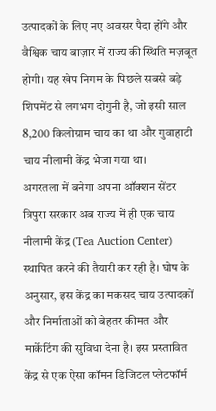उत्पादकों के लिए नए अवसर पैदा होंगे और वैश्विक चाय बाज़ार में राज्य की स्थिति मज़बूत होगी। यह खेप निगम के पिछले सबसे बड़े शिपमेंट से लगभग दोगुनी है, जो इसी साल 8,200 किलोग्राम चाय का था और गुवाहाटी चाय नीलामी केंद्र भेजा गया था।
अगरतला में बनेगा अपना ऑक्शन सेंटर
त्रिपुरा सरकार अब राज्य में ही एक चाय नीलामी केंद्र (Tea Auction Center) स्थापित करने की तैयारी कर रही है। घोष के अनुसार, इस केंद्र का मकसद चाय उत्पादकों और निर्माताओं को बेहतर कीमत और मार्केटिंग की सुविधा देना है। इस प्रस्तावित केंद्र से एक ऐसा कॉमन डिजिटल प्लेटफॉर्म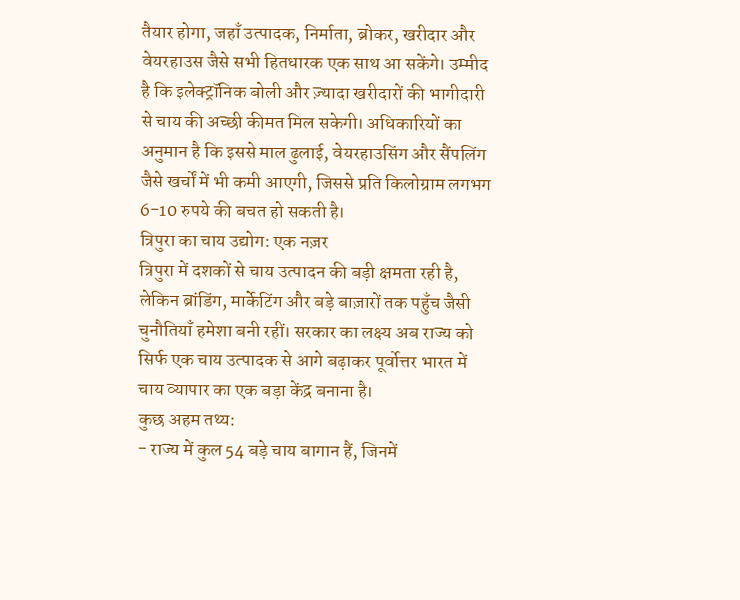तैयार होगा, जहाँ उत्पादक, निर्माता, ब्रोकर, खरीदार और वेयरहाउस जैसे सभी हितधारक एक साथ आ सकेंगे। उम्मीद है कि इलेक्ट्रॉनिक बोली और ज़्यादा खरीदारों की भागीदारी से चाय की अच्छी कीमत मिल सकेगी। अधिकारियों का अनुमान है कि इससे माल ढुलाई, वेयरहाउसिंग और सैंपलिंग जैसे खर्चों में भी कमी आएगी, जिससे प्रति किलोग्राम लगभग 6-10 रुपये की बचत हो सकती है।
त्रिपुरा का चाय उद्योग: एक नज़र
त्रिपुरा में दशकों से चाय उत्पादन की बड़ी क्षमता रही है, लेकिन ब्रांडिंग, मार्केटिंग और बड़े बाज़ारों तक पहुँच जैसी चुनौतियाँ हमेशा बनी रहीं। सरकार का लक्ष्य अब राज्य को सिर्फ एक चाय उत्पादक से आगे बढ़ाकर पूर्वोत्तर भारत में चाय व्यापार का एक बड़ा केंद्र बनाना है।
कुछ अहम तथ्य:
- राज्य में कुल 54 बड़े चाय बागान हैं, जिनमें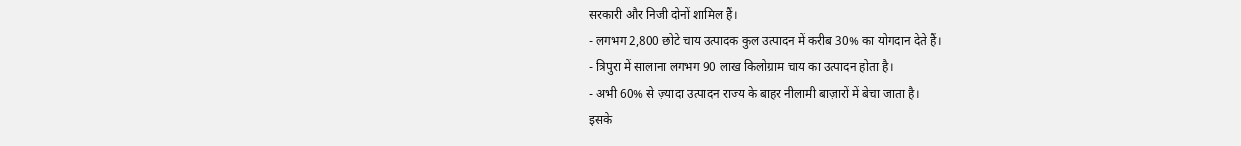सरकारी और निजी दोनों शामिल हैं।
- लगभग 2,800 छोटे चाय उत्पादक कुल उत्पादन में करीब 30% का योगदान देते हैं।
- त्रिपुरा में सालाना लगभग 90 लाख किलोग्राम चाय का उत्पादन होता है।
- अभी 60% से ज़्यादा उत्पादन राज्य के बाहर नीलामी बाज़ारों में बेचा जाता है।
इसके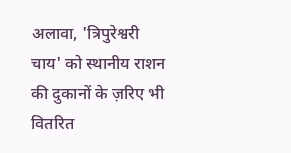अलावा, 'त्रिपुरेश्वरी चाय' को स्थानीय राशन की दुकानों के ज़रिए भी वितरित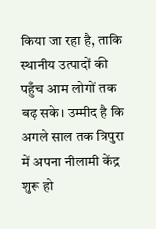किया जा रहा है, ताकि स्थानीय उत्पादों की पहुँच आम लोगों तक बढ़ सके। उम्मीद है कि अगले साल तक त्रिपुरा में अपना नीलामी केंद्र शुरू हो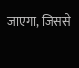जाएगा, जिससे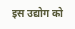इस उद्योग को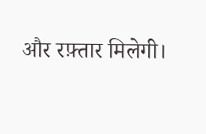और रफ़्तार मिलेगी।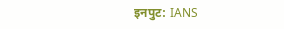इनपुट: IANS